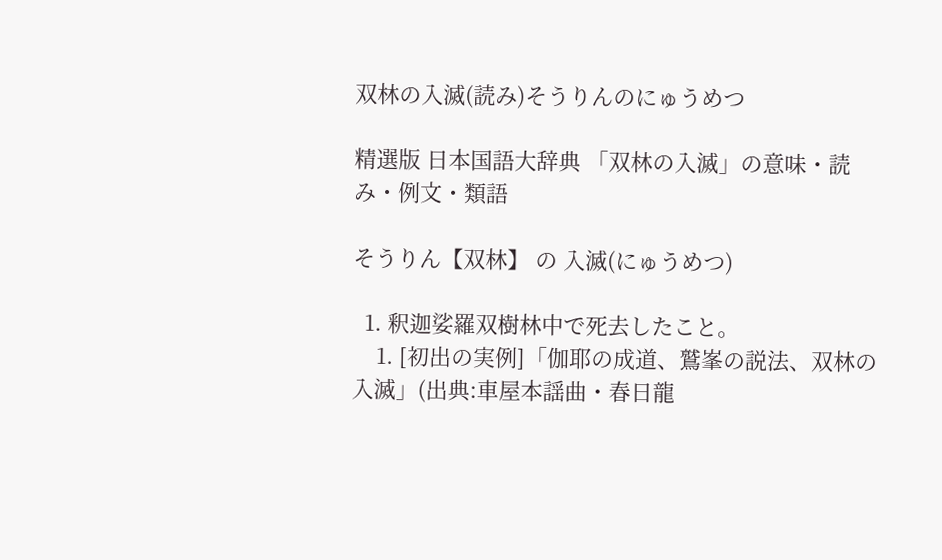双林の入滅(読み)そうりんのにゅうめつ

精選版 日本国語大辞典 「双林の入滅」の意味・読み・例文・類語

そうりん【双林】 の 入滅(にゅうめつ)

  1. 釈迦娑羅双樹林中で死去したこと。
    1. [初出の実例]「伽耶の成道、鷲峯の説法、双林の入滅」(出典:車屋本謡曲・春日龍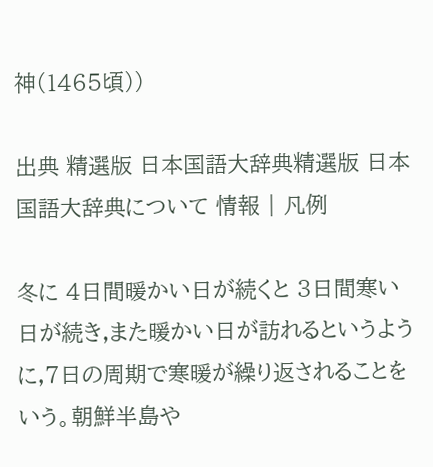神(1465頃))

出典 精選版 日本国語大辞典精選版 日本国語大辞典について 情報 | 凡例

冬に 4日間暖かい日が続くと 3日間寒い日が続き,また暖かい日が訪れるというように,7日の周期で寒暖が繰り返されることをいう。朝鮮半島や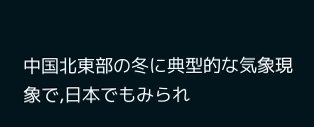中国北東部の冬に典型的な気象現象で,日本でもみられ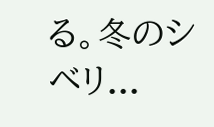る。冬のシベリ...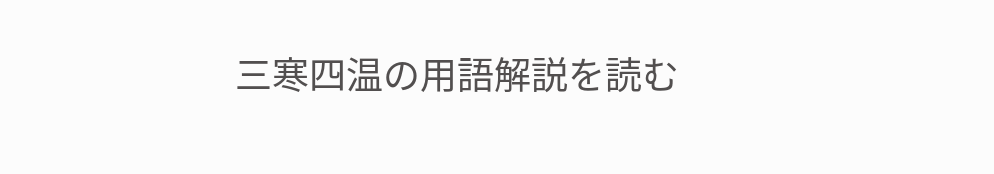三寒四温の用語解説を読む